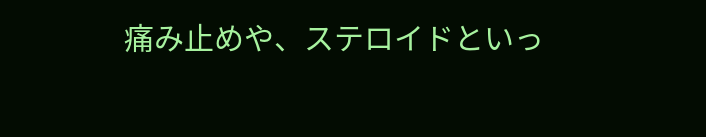痛み止めや、ステロイドといっ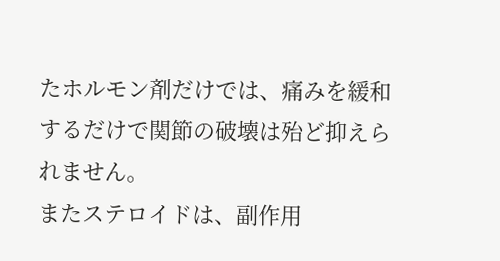たホルモン剤だけでは、痛みを緩和するだけで関節の破壊は殆ど抑えられません。
またステロイドは、副作用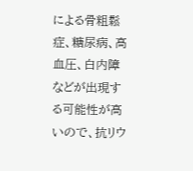による骨粗鬆症、糖尿病、高血圧、白内障などが出現する可能性が高いので、抗リウ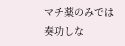マチ薬のみでは奏功しな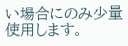い場合にのみ少量使用します。